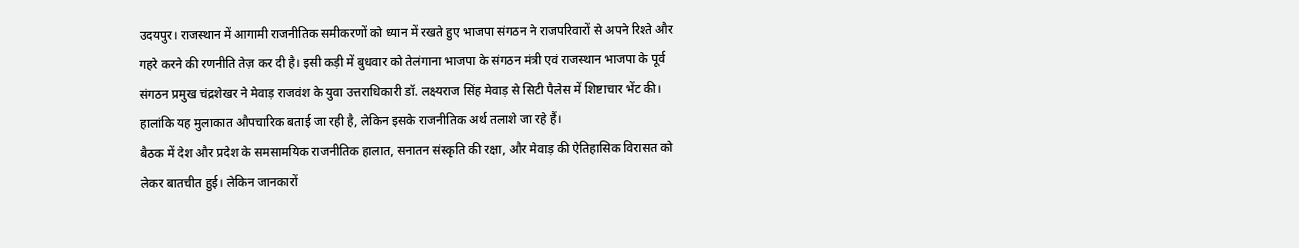उदयपुर। राजस्थान में आगामी राजनीतिक समीकरणों को ध्यान में रखते हुए भाजपा संगठन ने राजपरिवारों से अपने रिश्ते और गहरे करने की रणनीति तेज़ कर दी है। इसी कड़ी में बुधवार को तेलंगाना भाजपा के संगठन मंत्री एवं राजस्थान भाजपा के पूर्व संगठन प्रमुख चंद्रशेखर ने मेवाड़ राजवंश के युवा उत्तराधिकारी डॉ. लक्ष्यराज सिंह मेवाड़ से सिटी पैलेस में शिष्टाचार भेंट की। हालांकि यह मुलाकात औपचारिक बताई जा रही है, लेकिन इसके राजनीतिक अर्थ तलाशे जा रहे हैं।
बैठक में देश और प्रदेश के समसामयिक राजनीतिक हालात, सनातन संस्कृति की रक्षा, और मेवाड़ की ऐतिहासिक विरासत को लेकर बातचीत हुई। लेकिन जानकारों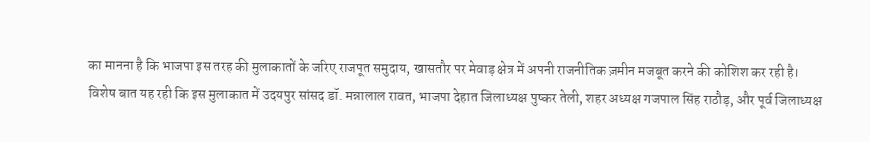का मानना है कि भाजपा इस तरह की मुलाकातों के जरिए राजपूत समुदाय, खासतौर पर मेवाड़ क्षेत्र में अपनी राजनीतिक ज़मीन मजबूत करने की कोशिश कर रही है।
विशेष बात यह रही कि इस मुलाकात में उदयपुर सांसद डॉ. मन्नालाल रावत, भाजपा देहात जिलाध्यक्ष पुष्कर तेली, शहर अध्यक्ष गजपाल सिंह राठौड़, और पूर्व जिलाध्यक्ष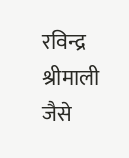रविन्द्र श्रीमाली जैसे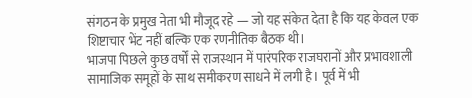संगठन के प्रमुख नेता भी मौजूद रहे — जो यह संकेत देता है कि यह केवल एक शिष्टाचार भेंट नहीं बल्कि एक रणनीतिक बैठक थी।
भाजपा पिछले कुछ वर्षों से राजस्थान में पारंपरिक राजघरानों और प्रभावशाली सामाजिक समूहों के साथ समीकरण साधने में लगी है। पूर्व में भी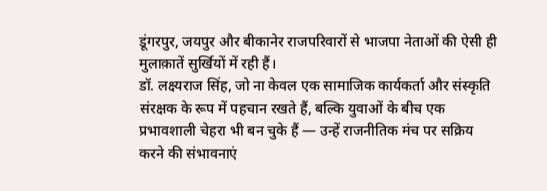डूंगरपुर, जयपुर और बीकानेर राजपरिवारों से भाजपा नेताओं की ऐसी ही मुलाक़ातें सुर्खियों में रही हैं।
डॉ. लक्ष्यराज सिंह, जो ना केवल एक सामाजिक कार्यकर्ता और संस्कृति संरक्षक के रूप में पहचान रखते हैं, बल्कि युवाओं के बीच एक प्रभावशाली चेहरा भी बन चुके हैं — उन्हें राजनीतिक मंच पर सक्रिय करने की संभावनाएं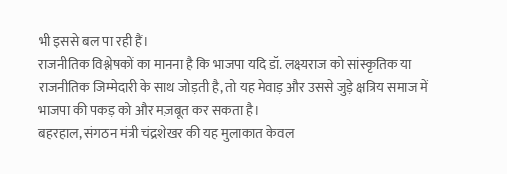भी इससे बल पा रही हैं।
राजनीतिक विश्लेषकों का मानना है कि भाजपा यदि डॉ. लक्ष्यराज को सांस्कृतिक या राजनीतिक जिम्मेदारी के साथ जोड़ती है, तो यह मेवाड़ और उससे जुड़े क्षत्रिय समाज में भाजपा की पकड़ को और मज़बूत कर सकता है।
बहरहाल, संगठन मंत्री चंद्रशेखर की यह मुलाकात केवल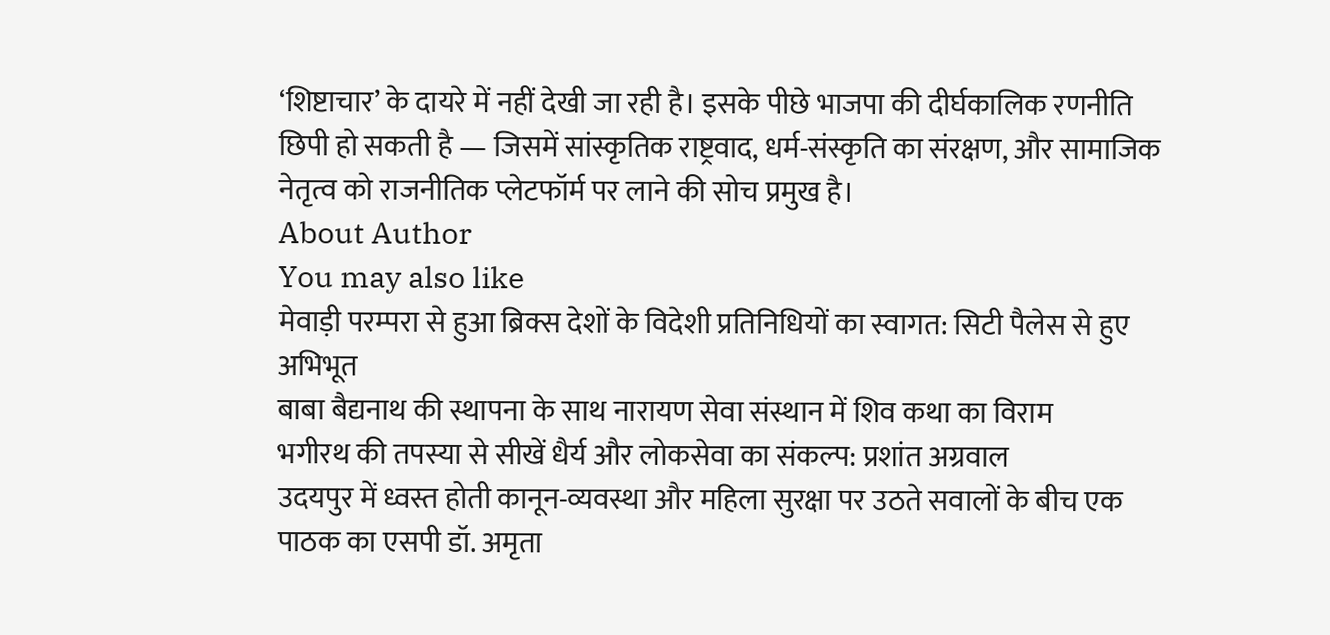‘शिष्टाचार’ के दायरे में नहीं देखी जा रही है। इसके पीछे भाजपा की दीर्घकालिक रणनीति छिपी हो सकती है — जिसमें सांस्कृतिक राष्ट्रवाद, धर्म-संस्कृति का संरक्षण, और सामाजिक नेतृत्व को राजनीतिक प्लेटफॉर्म पर लाने की सोच प्रमुख है।
About Author
You may also like
मेवाड़ी परम्परा से हुआ ब्रिक्स देशों के विदेशी प्रतिनिधियों का स्वागत: सिटी पैलेस से हुए अभिभूत
बाबा बैद्यनाथ की स्थापना के साथ नारायण सेवा संस्थान में शिव कथा का विराम
भगीरथ की तपस्या से सीखें धैर्य और लोकसेवा का संकल्प: प्रशांत अग्रवाल
उदयपुर में ध्वस्त होती कानून-व्यवस्था और महिला सुरक्षा पर उठते सवालों के बीच एक पाठक का एसपी डॉ. अमृता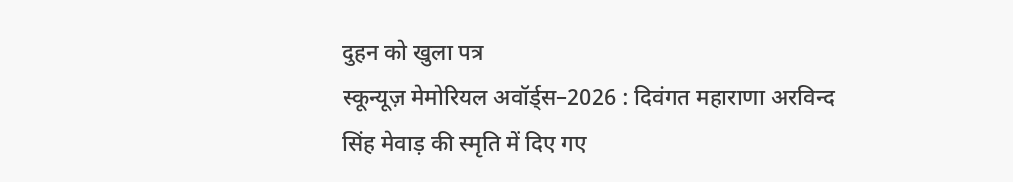दुहन को खुला पत्र
स्कून्यूज़ मेमोरियल अवॉर्ड्स–2026 : दिवंगत महाराणा अरविन्द सिंह मेवाड़ की स्मृति में दिए गए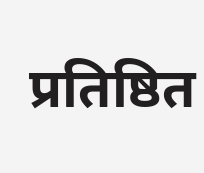प्रतिष्ठित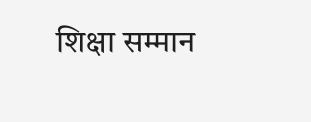शिक्षा सम्मान